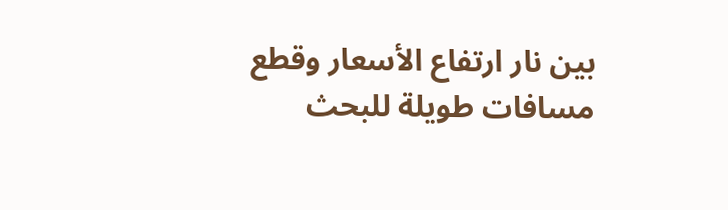بين نار ارتفاع الأسعار وقطع مسافات طويلة للبحث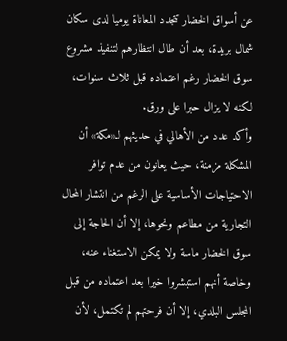عن أسواق الخضار تتجدد المعاناة يوميا لدى سكان شمال بريدة، بعد أن طال انتظارهم لتنفيذ مشروع سوق الخضار رغم اعتماده قبل ثلاث سنوات، لكنه لا يزال حبرا على ورق.
وأكد عدد من الأهالي في حديثهم لـ«مكة» أن المشكلة مزمنة، حيث يعانون من عدم توافر الاحتياجات الأساسية على الرغم من انتشار المحال التجارية من مطاعم ونحوها، إلا أن الحاجة إلى سوق الخضار ماسة ولا يمكن الاستغناء عنه، وخاصة أنهم استبشروا خيرا بعد اعتماده من قبل المجلس البلدي، إلا أن فرحتهم لم تكتمل، لأن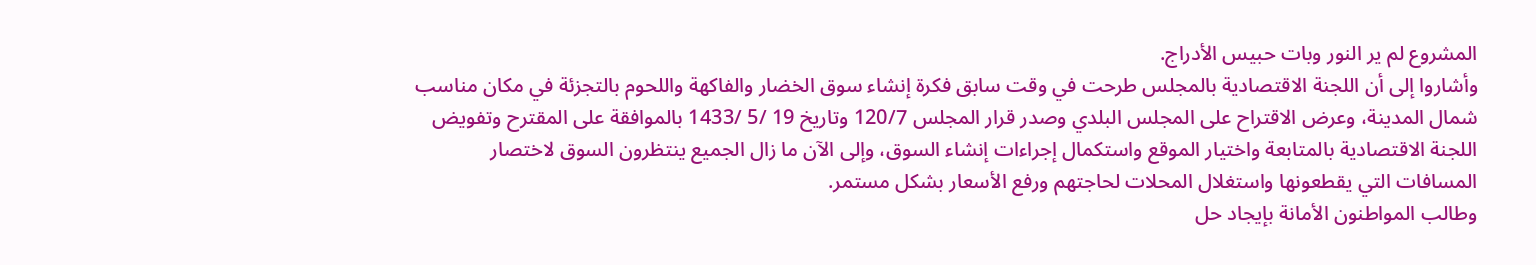المشروع لم ير النور وبات حبيس الأدراج.
وأشاروا إلى أن اللجنة الاقتصادية بالمجلس طرحت في وقت سابق فكرة إنشاء سوق الخضار والفاكهة واللحوم بالتجزئة في مكان مناسب شمال المدينة، وعرض الاقتراح على المجلس البلدي وصدر قرار المجلس 120/7 وتاريخ 19 /5 /1433 بالموافقة على المقترح وتفويض اللجنة الاقتصادية بالمتابعة واختيار الموقع واستكمال إجراءات إنشاء السوق، وإلى الآن ما زال الجميع ينتظرون السوق لاختصار المسافات التي يقطعونها واستغلال المحلات لحاجتهم ورفع الأسعار بشكل مستمر.
وطالب المواطنون الأمانة بإيجاد حل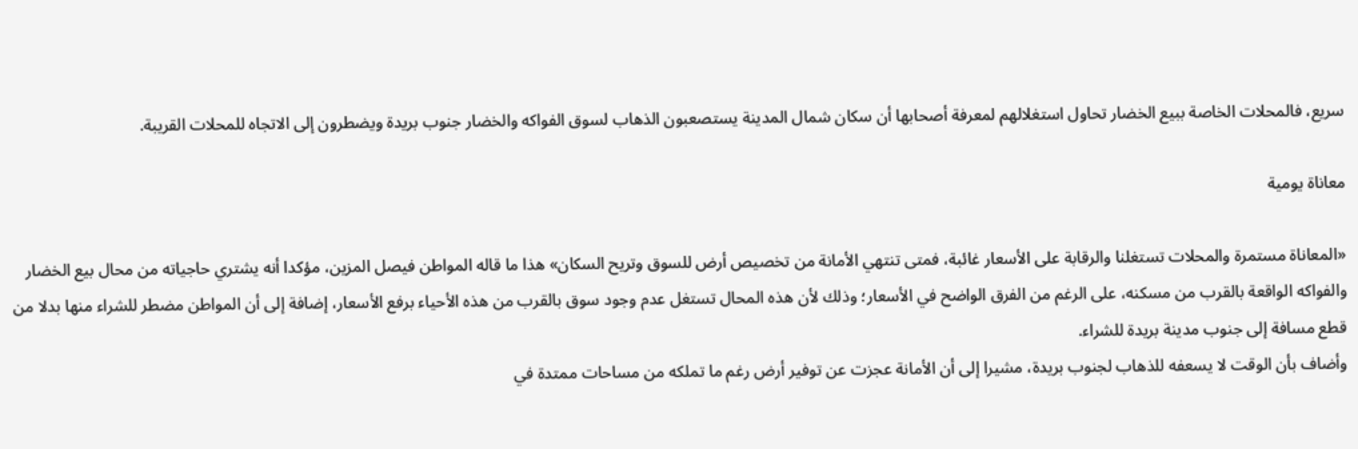سريع، فالمحلات الخاصة ببيع الخضار تحاول استغلالهم لمعرفة أصحابها أن سكان شمال المدينة يستصعبون الذهاب لسوق الفواكه والخضار جنوب بريدة ويضطرون إلى الاتجاه للمحلات القريبة.

معاناة يومية

«المعاناة مستمرة والمحلات تستغلنا والرقابة على الأسعار غائبة، فمتى تنتهي الأمانة من تخصيص أرض للسوق وتريح السكان» هذا ما قاله المواطن فيصل المزين، مؤكدا أنه يشتري حاجياته من محال بيع الخضار والفواكه الواقعة بالقرب من مسكنه، على الرغم من الفرق الواضح في الأسعار؛ وذلك لأن هذه المحال تستغل عدم وجود سوق بالقرب من هذه الأحياء برفع الأسعار، إضافة إلى أن المواطن مضطر للشراء منها بدلا من قطع مسافة إلى جنوب مدينة بريدة للشراء.
وأضاف بأن الوقت لا يسعفه للذهاب لجنوب بريدة، مشيرا إلى أن الأمانة عجزت عن توفير أرض رغم ما تملكه من مساحات ممتدة في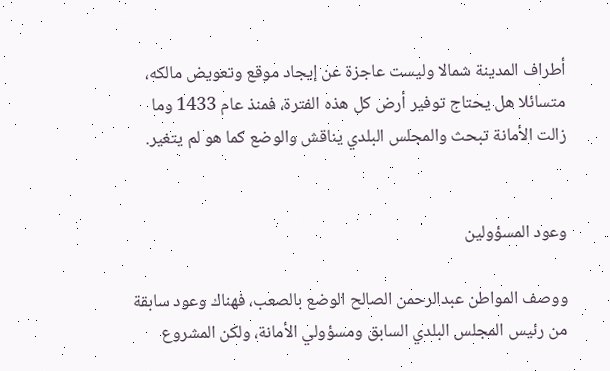أطراف المدينة شمالا وليست عاجزة عن إيجاد موقع وتعويض مالكه، متسائلا هل يحتاج توفير أرض كل هذه الفترة، فمنذ عام 1433 وما زالت الأمانة تبحث والمجلس البلدي يناقش والوضع كما هو لم يتغير.


وعود المسؤولين

ووصف المواطن عبدالرحمن الصالح الوضع بالصعب، فهناك وعود سابقة من رئيس المجلس البلدي السابق ومسؤولي الأمانة، ولكن المشروع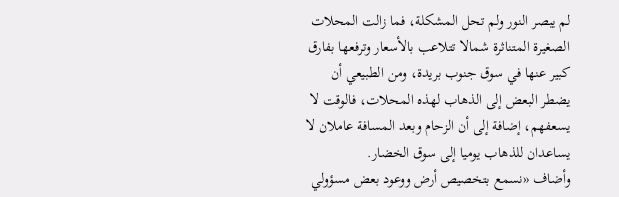لم يبصر النور ولم تحل المشكلة، فما زالت المحلات الصغيرة المتناثرة شمالا تتلاعب بالأسعار وترفعها بفارق كبير عنها في سوق جنوب بريدة، ومن الطبيعي أن يضطر البعض إلى الذهاب لهذه المحلات، فالوقت لا يسعفهم، إضافة إلى أن الزحام وبعد المسافة عاملان لا يساعدان للذهاب يوميا إلى سوق الخضار.
وأضاف «نسمع بتخصيص أرض ووعود بعض مسؤولي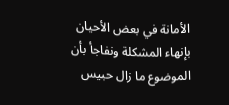الأمانة في بعض الأحيان بإنهاء المشكلة ونفاجأ بأن الموضوع ما زال حبيس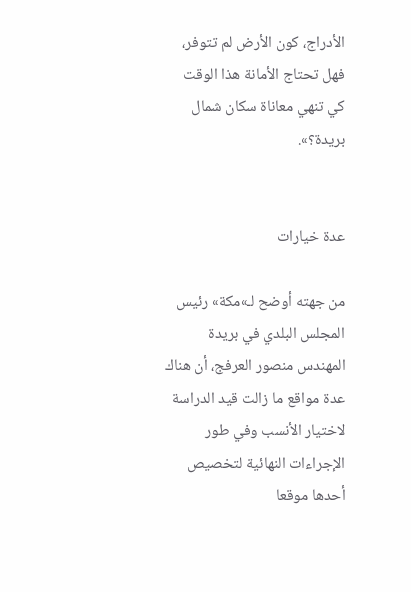الأدراج، كون الأرض لم تتوفر، فهل تحتاج الأمانة هذا الوقت كي تنهي معاناة سكان شمال بريدة؟».


عدة خيارات

من جهته أوضح لـ»مكة» رئيس المجلس البلدي في بريدة المهندس منصور العرفج، أن هناك عدة مواقع ما زالت قيد الدراسة لاختيار الأنسب وفي طور الإجراءات النهائية لتخصيص أحدها موقعا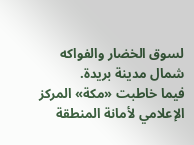لسوق الخضار والفواكه شمال مدينة بريدة.
فيما خاطبت «مكة» المركز الإعلامي لأمانة المنطقة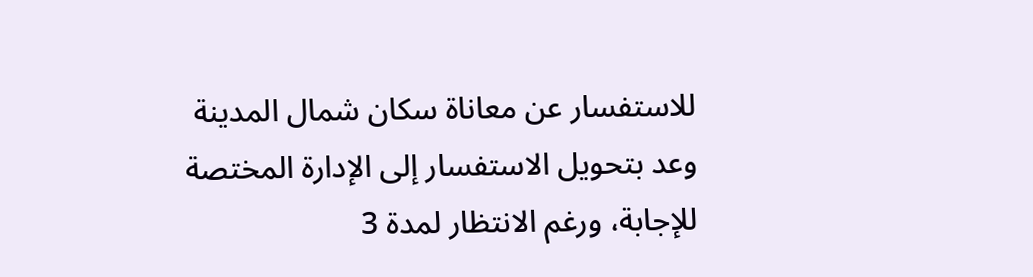للاستفسار عن معاناة سكان شمال المدينة وعد بتحويل الاستفسار إلى الإدارة المختصة للإجابة، ورغم الانتظار لمدة 3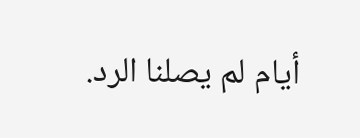أيام لم يصلنا الرد.